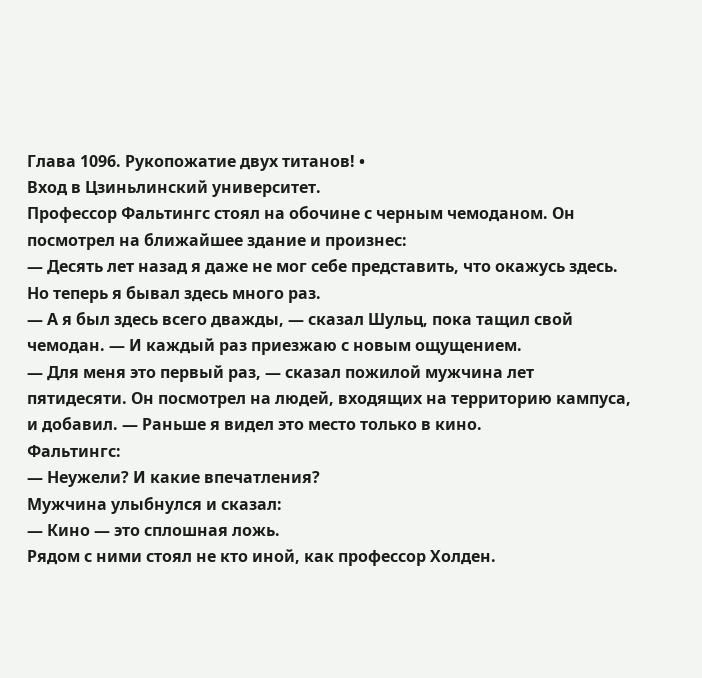Глава 1096. Рукопожатие двух титанов! •
Вход в Цзиньлинский университет.
Профессор Фальтингс стоял на обочине с черным чемоданом. Он посмотрел на ближайшее здание и произнес:
— Десять лет назад я даже не мог себе представить, что окажусь здесь. Но теперь я бывал здесь много раз.
— А я был здесь всего дважды, — сказал Шульц, пока тащил свой чемодан. — И каждый раз приезжаю с новым ощущением.
— Для меня это первый раз, — сказал пожилой мужчина лет пятидесяти. Он посмотрел на людей, входящих на территорию кампуса, и добавил. — Раньше я видел это место только в кино.
Фальтингс:
— Неужели? И какие впечатления?
Мужчина улыбнулся и сказал:
— Кино — это сплошная ложь.
Рядом с ними стоял не кто иной, как профессор Холден.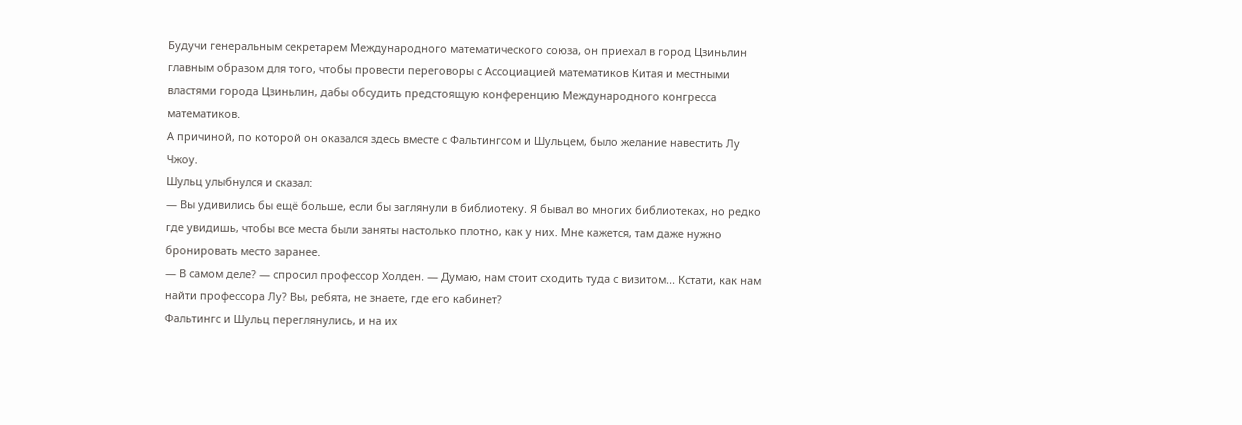Будучи генеральным секретарем Международного математического союза, он приехал в город Цзиньлин главным образом для того, чтобы провести переговоры с Ассоциацией математиков Китая и местными властями города Цзиньлин, дабы обсудить предстоящую конференцию Международного конгресса математиков.
А причиной, по которой он оказался здесь вместе с Фальтингсом и Шульцем, было желание навестить Лу Чжоу.
Шульц улыбнулся и сказал:
— Вы удивились бы ещё больше, если бы заглянули в библиотеку. Я бывал во многих библиотеках, но редко где увидишь, чтобы все места были заняты настолько плотно, как у них. Мне кажется, там даже нужно бронировать место заранее.
— В самом деле? — спросил профессор Холден. — Думаю, нам стоит сходить туда с визитом... Кстати, как нам найти профессора Лу? Вы, ребята, не знаете, где его кабинет?
Фальтингс и Шульц переглянулись, и на их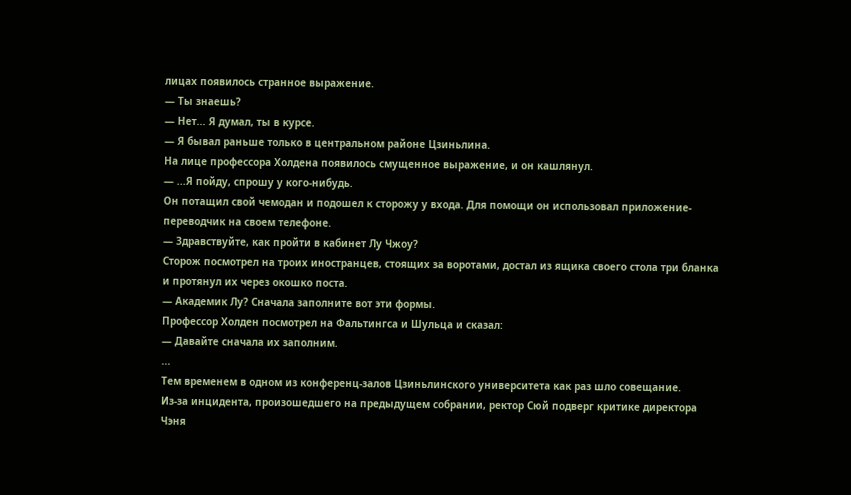лицах появилось странное выражение.
— Ты знаешь?
— Нет... Я думал, ты в курсе.
— Я бывал раньше только в центральном районе Цзиньлина.
На лице профессора Холдена появилось смущенное выражение, и он кашлянул.
— ...Я пойду, спрошу у кого-нибудь.
Он потащил свой чемодан и подошел к сторожу у входа. Для помощи он использовал приложение-переводчик на своем телефоне.
— Здравствуйте, как пройти в кабинет Лу Чжоу?
Сторож посмотрел на троих иностранцев, стоящих за воротами, достал из ящика своего стола три бланка и протянул их через окошко поста.
— Академик Лу? Сначала заполните вот эти формы.
Профессор Холден посмотрел на Фальтингса и Шульца и сказал:
— Давайте сначала их заполним.
...
Тем временем в одном из конференц-залов Цзиньлинского университета как раз шло совещание.
Из-за инцидента, произошедшего на предыдущем собрании, ректор Сюй подверг критике директора Чэня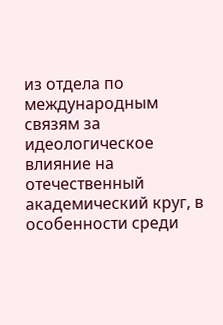из отдела по международным связям за идеологическое влияние на отечественный академический круг, в особенности среди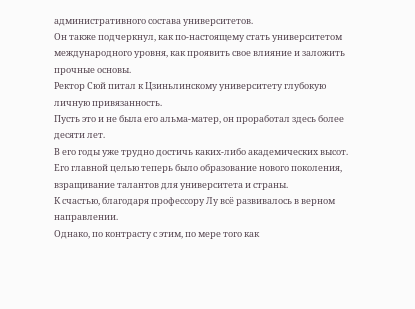административного состава университетов.
Он также подчеркнул, как по-настоящему стать университетом международного уровня, как проявить свое влияние и заложить прочные основы.
Ректор Сюй питал к Цзиньлинскому университету глубокую личную привязанность.
Пусть это и не была его альма-матер, он проработал здесь более десяти лет.
В его годы уже трудно достичь каких-либо академических высот. Его главной целью теперь было образование нового поколения, взращивание талантов для университета и страны.
К счастью, благодаря профессору Лу всё развивалось в верном направлении.
Однако, по контрасту с этим, по мере того как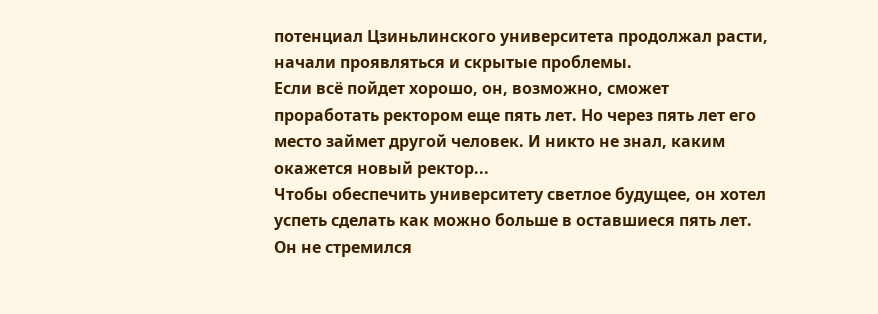потенциал Цзиньлинского университета продолжал расти, начали проявляться и скрытые проблемы.
Если всё пойдет хорошо, он, возможно, сможет проработать ректором еще пять лет. Но через пять лет его место займет другой человек. И никто не знал, каким окажется новый ректор...
Чтобы обеспечить университету светлое будущее, он хотел успеть сделать как можно больше в оставшиеся пять лет.
Он не стремился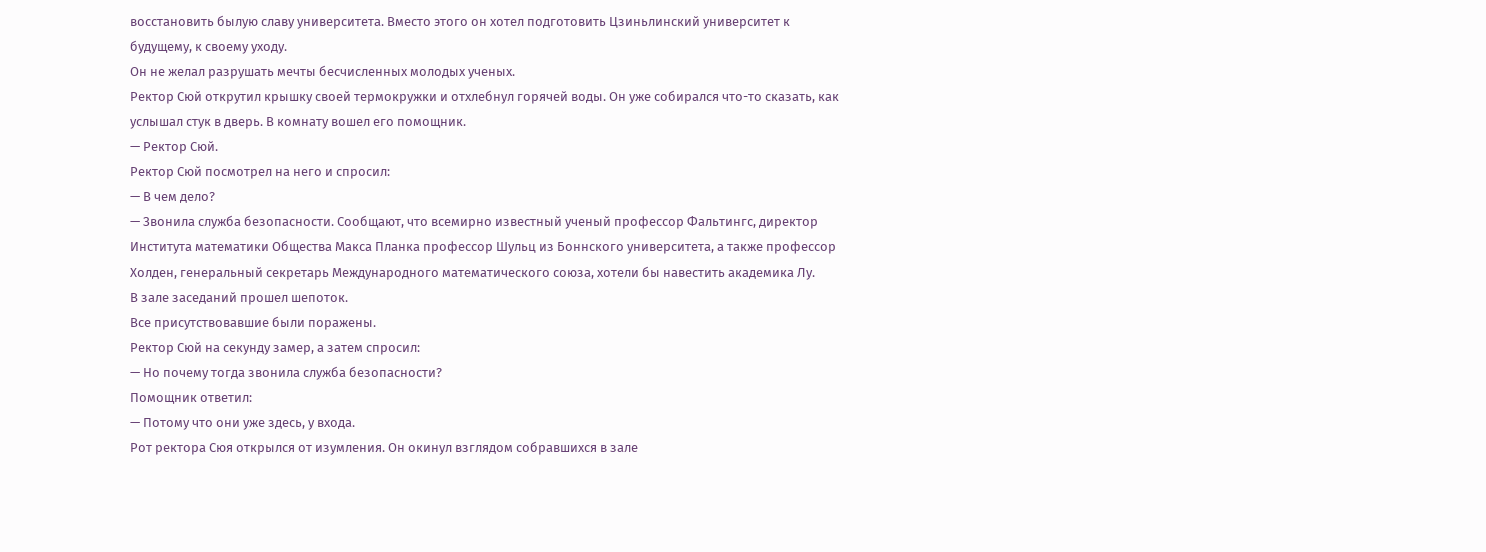восстановить былую славу университета. Вместо этого он хотел подготовить Цзиньлинский университет к будущему, к своему уходу.
Он не желал разрушать мечты бесчисленных молодых ученых.
Ректор Сюй открутил крышку своей термокружки и отхлебнул горячей воды. Он уже собирался что-то сказать, как услышал стук в дверь. В комнату вошел его помощник.
— Ректор Сюй.
Ректор Сюй посмотрел на него и спросил:
— В чем дело?
— Звонила служба безопасности. Сообщают, что всемирно известный ученый профессор Фальтингс, директор Института математики Общества Макса Планка профессор Шульц из Боннского университета, а также профессор Холден, генеральный секретарь Международного математического союза, хотели бы навестить академика Лу.
В зале заседаний прошел шепоток.
Все присутствовавшие были поражены.
Ректор Сюй на секунду замер, а затем спросил:
— Но почему тогда звонила служба безопасности?
Помощник ответил:
— Потому что они уже здесь, у входа.
Рот ректора Сюя открылся от изумления. Он окинул взглядом собравшихся в зале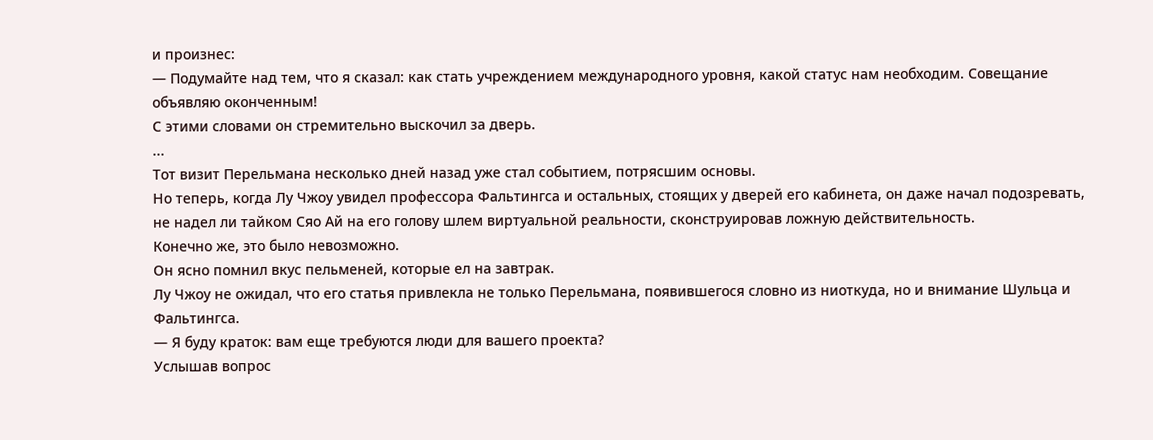и произнес:
— Подумайте над тем, что я сказал: как стать учреждением международного уровня, какой статус нам необходим. Совещание объявляю оконченным!
С этими словами он стремительно выскочил за дверь.
...
Тот визит Перельмана несколько дней назад уже стал событием, потрясшим основы.
Но теперь, когда Лу Чжоу увидел профессора Фальтингса и остальных, стоящих у дверей его кабинета, он даже начал подозревать, не надел ли тайком Сяо Ай на его голову шлем виртуальной реальности, сконструировав ложную действительность.
Конечно же, это было невозможно.
Он ясно помнил вкус пельменей, которые ел на завтрак.
Лу Чжоу не ожидал, что его статья привлекла не только Перельмана, появившегося словно из ниоткуда, но и внимание Шульца и Фальтингса.
— Я буду краток: вам еще требуются люди для вашего проекта?
Услышав вопрос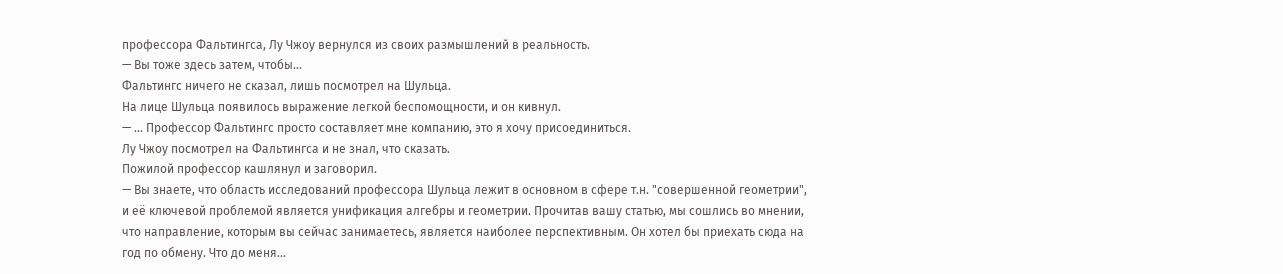профессора Фальтингса, Лу Чжоу вернулся из своих размышлений в реальность.
— Вы тоже здесь затем, чтобы...
Фальтингс ничего не сказал, лишь посмотрел на Шульца.
На лице Шульца появилось выражение легкой беспомощности, и он кивнул.
— ... Профессор Фальтингс просто составляет мне компанию, это я хочу присоединиться.
Лу Чжоу посмотрел на Фальтингса и не знал, что сказать.
Пожилой профессор кашлянул и заговорил.
— Вы знаете, что область исследований профессора Шульца лежит в основном в сфере т.н. "совершенной геометрии", и её ключевой проблемой является унификация алгебры и геометрии. Прочитав вашу статью, мы сошлись во мнении, что направление, которым вы сейчас занимаетесь, является наиболее перспективным. Он хотел бы приехать сюда на год по обмену. Что до меня...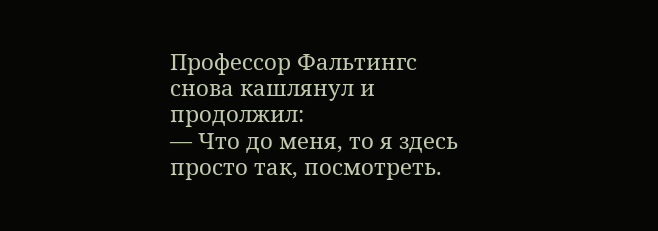Профессор Фальтингс снова кашлянул и продолжил:
— Что до меня, то я здесь просто так, посмотреть.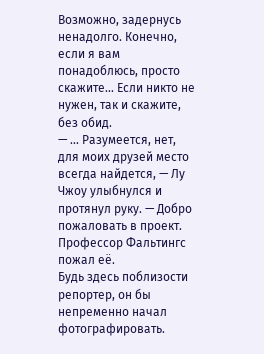Возможно, задернусь ненадолго. Конечно, если я вам понадоблюсь, просто скажите... Если никто не нужен, так и скажите, без обид.
— ... Разумеется, нет, для моих друзей место всегда найдется, — Лу Чжоу улыбнулся и протянул руку. — Добро пожаловать в проект.
Профессор Фальтингс пожал её.
Будь здесь поблизости репортер, он бы непременно начал фотографировать.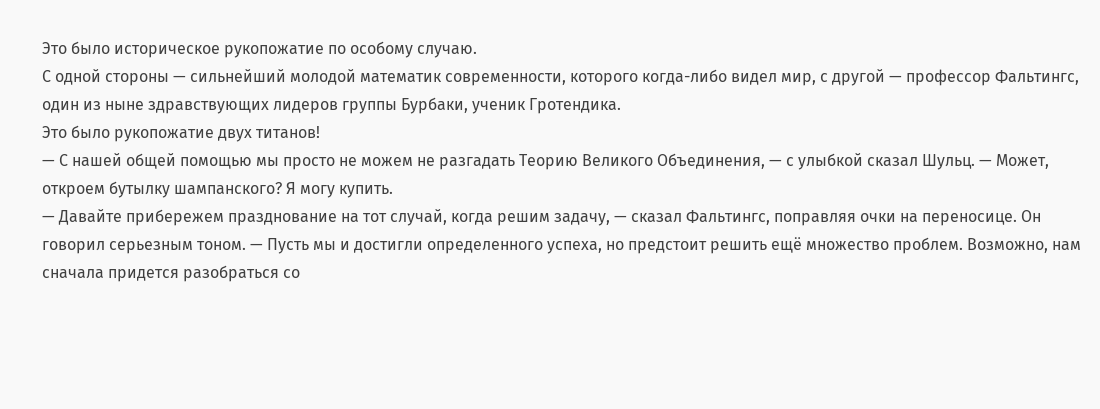Это было историческое рукопожатие по особому случаю.
С одной стороны — сильнейший молодой математик современности, которого когда-либо видел мир, с другой — профессор Фальтингс, один из ныне здравствующих лидеров группы Бурбаки, ученик Гротендика.
Это было рукопожатие двух титанов!
— С нашей общей помощью мы просто не можем не разгадать Теорию Великого Объединения, — с улыбкой сказал Шульц. — Может, откроем бутылку шампанского? Я могу купить.
— Давайте прибережем празднование на тот случай, когда решим задачу, — сказал Фальтингс, поправляя очки на переносице. Он говорил серьезным тоном. — Пусть мы и достигли определенного успеха, но предстоит решить ещё множество проблем. Возможно, нам сначала придется разобраться со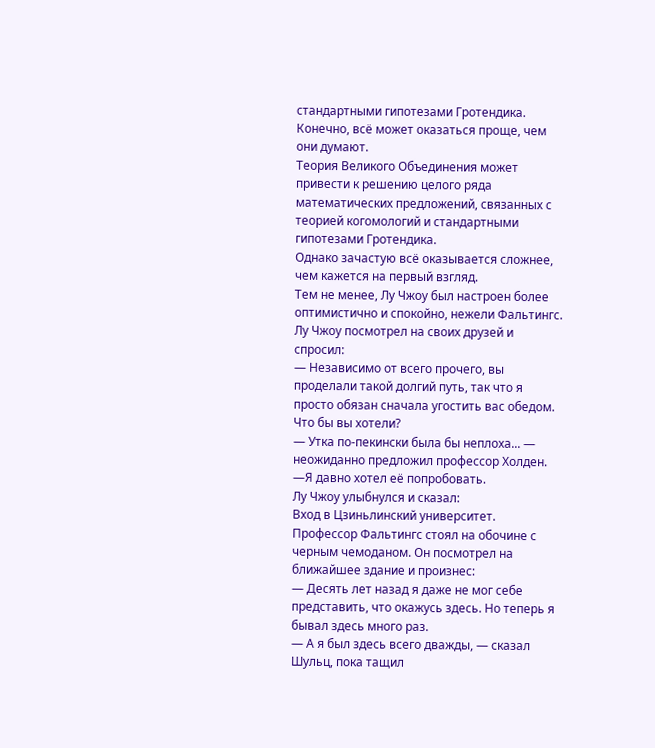стандартными гипотезами Гротендика.
Конечно, всё может оказаться проще, чем они думают.
Теория Великого Объединения может привести к решению целого ряда математических предложений, связанных с теорией когомологий и стандартными гипотезами Гротендика.
Однако зачастую всё оказывается сложнее, чем кажется на первый взгляд.
Тем не менее, Лу Чжоу был настроен более оптимистично и спокойно, нежели Фальтингс.
Лу Чжоу посмотрел на своих друзей и спросил:
— Независимо от всего прочего, вы проделали такой долгий путь, так что я просто обязан сначала угостить вас обедом. Что бы вы хотели?
— Утка по-пекински была бы неплоха... — неожиданно предложил профессор Холден. —Я давно хотел её попробовать.
Лу Чжоу улыбнулся и сказал:
Вход в Цзиньлинский университет.
Профессор Фальтингс стоял на обочине с черным чемоданом. Он посмотрел на ближайшее здание и произнес:
— Десять лет назад я даже не мог себе представить, что окажусь здесь. Но теперь я бывал здесь много раз.
— А я был здесь всего дважды, — сказал Шульц, пока тащил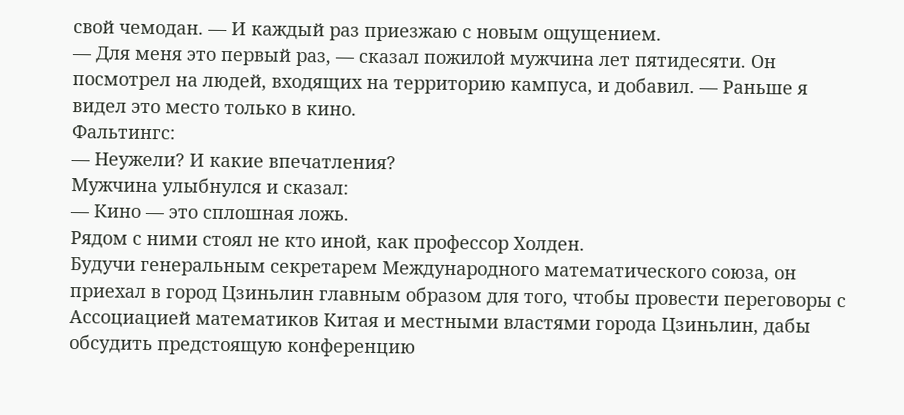свой чемодан. — И каждый раз приезжаю с новым ощущением.
— Для меня это первый раз, — сказал пожилой мужчина лет пятидесяти. Он посмотрел на людей, входящих на территорию кампуса, и добавил. — Раньше я видел это место только в кино.
Фальтингс:
— Неужели? И какие впечатления?
Мужчина улыбнулся и сказал:
— Кино — это сплошная ложь.
Рядом с ними стоял не кто иной, как профессор Холден.
Будучи генеральным секретарем Международного математического союза, он приехал в город Цзиньлин главным образом для того, чтобы провести переговоры с Ассоциацией математиков Китая и местными властями города Цзиньлин, дабы обсудить предстоящую конференцию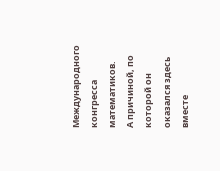Международного конгресса математиков.
А причиной, по которой он оказался здесь вместе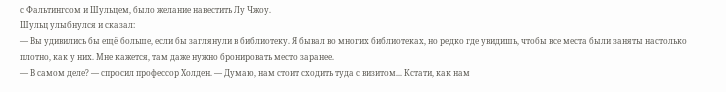с Фальтингсом и Шульцем, было желание навестить Лу Чжоу.
Шульц улыбнулся и сказал:
— Вы удивились бы ещё больше, если бы заглянули в библиотеку. Я бывал во многих библиотеках, но редко где увидишь, чтобы все места были заняты настолько плотно, как у них. Мне кажется, там даже нужно бронировать место заранее.
— В самом деле? — спросил профессор Холден. — Думаю, нам стоит сходить туда с визитом... Кстати, как нам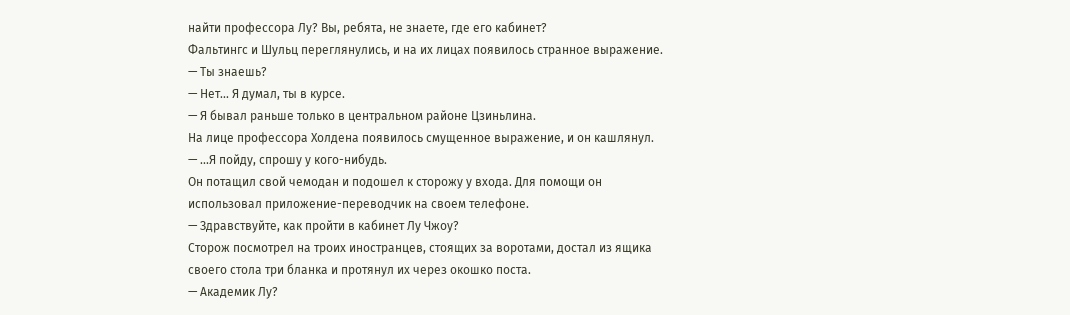найти профессора Лу? Вы, ребята, не знаете, где его кабинет?
Фальтингс и Шульц переглянулись, и на их лицах появилось странное выражение.
— Ты знаешь?
— Нет... Я думал, ты в курсе.
— Я бывал раньше только в центральном районе Цзиньлина.
На лице профессора Холдена появилось смущенное выражение, и он кашлянул.
— ...Я пойду, спрошу у кого-нибудь.
Он потащил свой чемодан и подошел к сторожу у входа. Для помощи он использовал приложение-переводчик на своем телефоне.
— Здравствуйте, как пройти в кабинет Лу Чжоу?
Сторож посмотрел на троих иностранцев, стоящих за воротами, достал из ящика своего стола три бланка и протянул их через окошко поста.
— Академик Лу?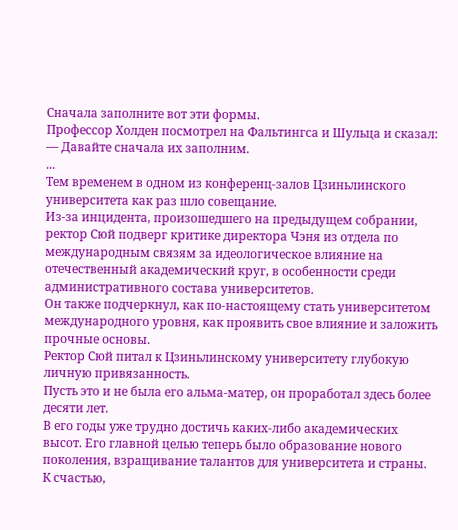Сначала заполните вот эти формы.
Профессор Холден посмотрел на Фальтингса и Шульца и сказал:
— Давайте сначала их заполним.
...
Тем временем в одном из конференц-залов Цзиньлинского университета как раз шло совещание.
Из-за инцидента, произошедшего на предыдущем собрании, ректор Сюй подверг критике директора Чэня из отдела по международным связям за идеологическое влияние на отечественный академический круг, в особенности среди административного состава университетов.
Он также подчеркнул, как по-настоящему стать университетом международного уровня, как проявить свое влияние и заложить прочные основы.
Ректор Сюй питал к Цзиньлинскому университету глубокую личную привязанность.
Пусть это и не была его альма-матер, он проработал здесь более десяти лет.
В его годы уже трудно достичь каких-либо академических высот. Его главной целью теперь было образование нового поколения, взращивание талантов для университета и страны.
К счастью,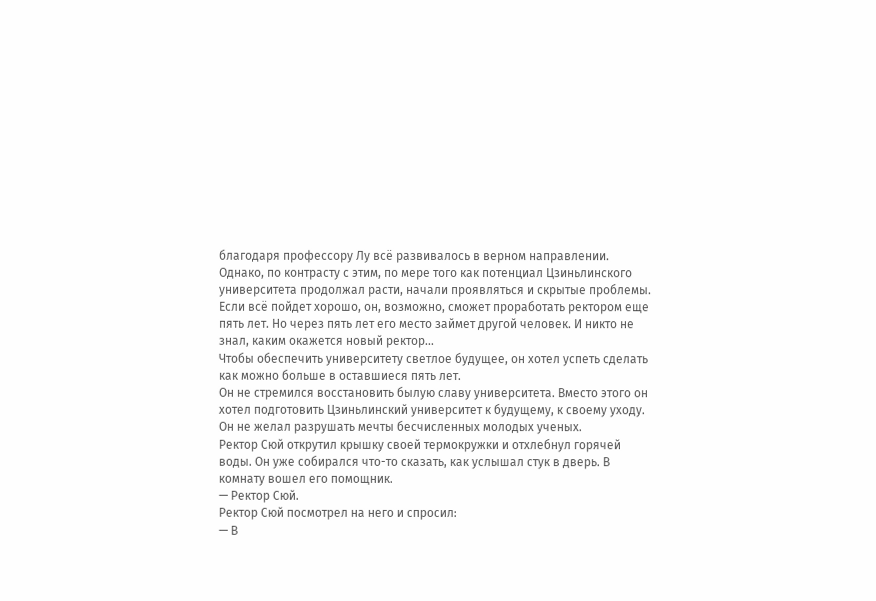благодаря профессору Лу всё развивалось в верном направлении.
Однако, по контрасту с этим, по мере того как потенциал Цзиньлинского университета продолжал расти, начали проявляться и скрытые проблемы.
Если всё пойдет хорошо, он, возможно, сможет проработать ректором еще пять лет. Но через пять лет его место займет другой человек. И никто не знал, каким окажется новый ректор...
Чтобы обеспечить университету светлое будущее, он хотел успеть сделать как можно больше в оставшиеся пять лет.
Он не стремился восстановить былую славу университета. Вместо этого он хотел подготовить Цзиньлинский университет к будущему, к своему уходу.
Он не желал разрушать мечты бесчисленных молодых ученых.
Ректор Сюй открутил крышку своей термокружки и отхлебнул горячей воды. Он уже собирался что-то сказать, как услышал стук в дверь. В комнату вошел его помощник.
— Ректор Сюй.
Ректор Сюй посмотрел на него и спросил:
— В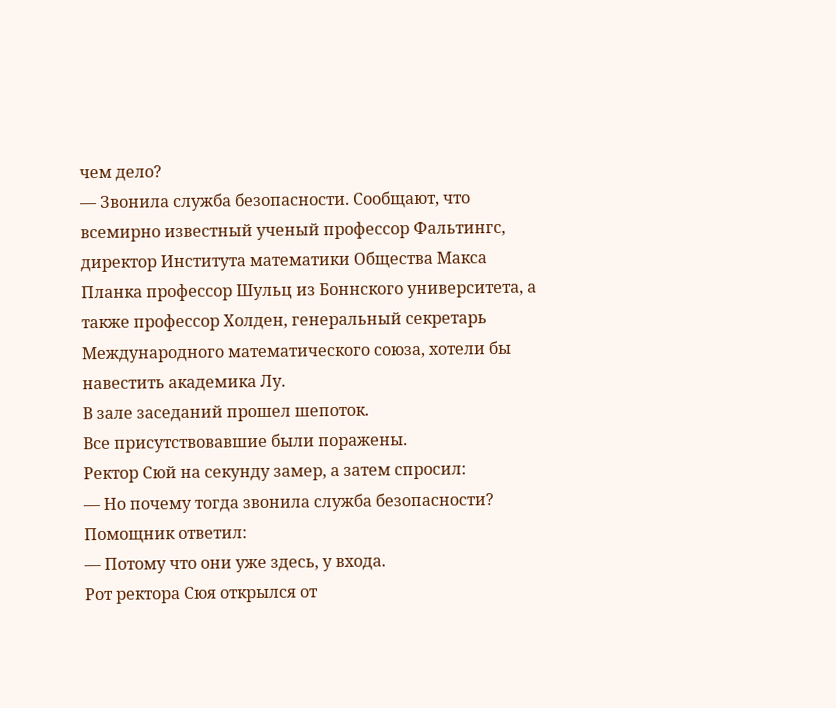чем дело?
— Звонила служба безопасности. Сообщают, что всемирно известный ученый профессор Фальтингс, директор Института математики Общества Макса Планка профессор Шульц из Боннского университета, а также профессор Холден, генеральный секретарь Международного математического союза, хотели бы навестить академика Лу.
В зале заседаний прошел шепоток.
Все присутствовавшие были поражены.
Ректор Сюй на секунду замер, а затем спросил:
— Но почему тогда звонила служба безопасности?
Помощник ответил:
— Потому что они уже здесь, у входа.
Рот ректора Сюя открылся от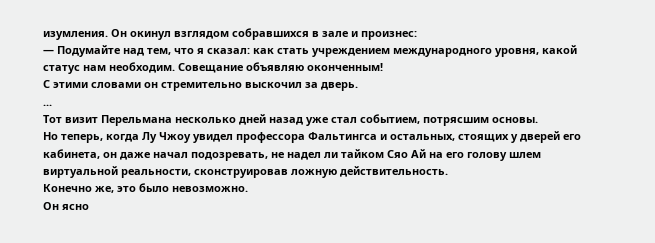изумления. Он окинул взглядом собравшихся в зале и произнес:
— Подумайте над тем, что я сказал: как стать учреждением международного уровня, какой статус нам необходим. Совещание объявляю оконченным!
С этими словами он стремительно выскочил за дверь.
...
Тот визит Перельмана несколько дней назад уже стал событием, потрясшим основы.
Но теперь, когда Лу Чжоу увидел профессора Фальтингса и остальных, стоящих у дверей его кабинета, он даже начал подозревать, не надел ли тайком Сяо Ай на его голову шлем виртуальной реальности, сконструировав ложную действительность.
Конечно же, это было невозможно.
Он ясно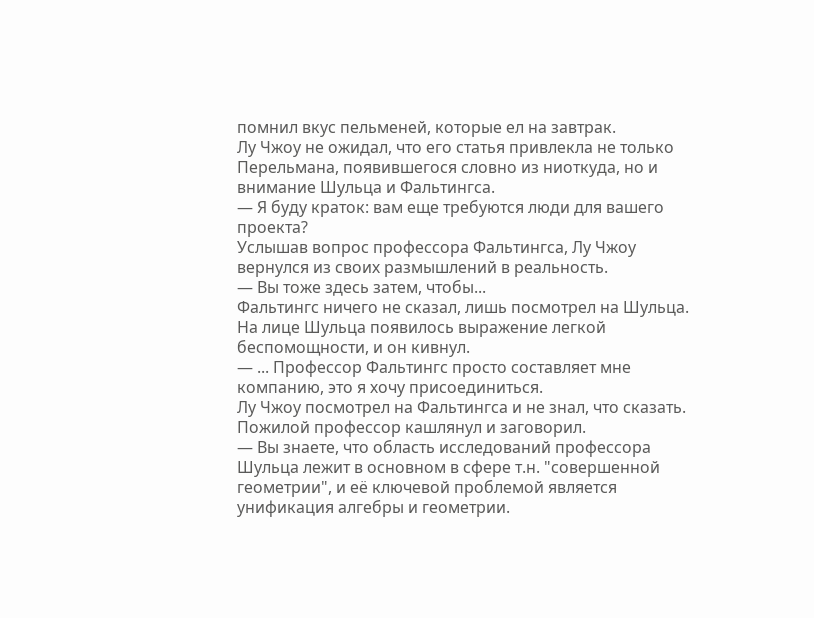помнил вкус пельменей, которые ел на завтрак.
Лу Чжоу не ожидал, что его статья привлекла не только Перельмана, появившегося словно из ниоткуда, но и внимание Шульца и Фальтингса.
— Я буду краток: вам еще требуются люди для вашего проекта?
Услышав вопрос профессора Фальтингса, Лу Чжоу вернулся из своих размышлений в реальность.
— Вы тоже здесь затем, чтобы...
Фальтингс ничего не сказал, лишь посмотрел на Шульца.
На лице Шульца появилось выражение легкой беспомощности, и он кивнул.
— ... Профессор Фальтингс просто составляет мне компанию, это я хочу присоединиться.
Лу Чжоу посмотрел на Фальтингса и не знал, что сказать.
Пожилой профессор кашлянул и заговорил.
— Вы знаете, что область исследований профессора Шульца лежит в основном в сфере т.н. "совершенной геометрии", и её ключевой проблемой является унификация алгебры и геометрии.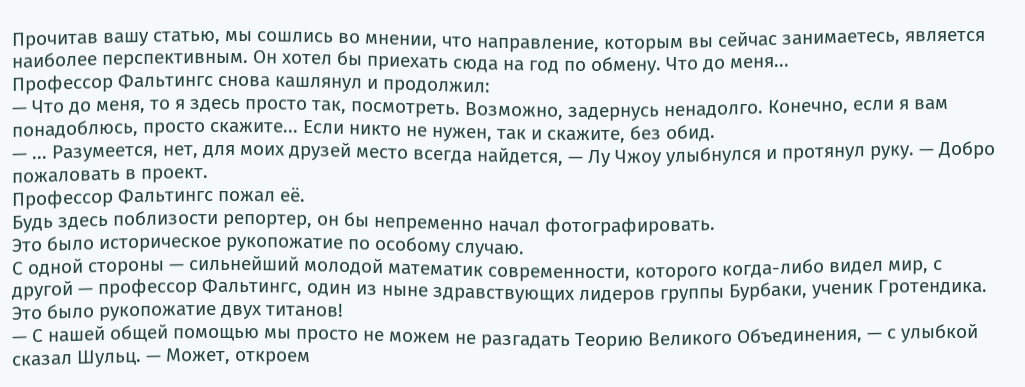Прочитав вашу статью, мы сошлись во мнении, что направление, которым вы сейчас занимаетесь, является наиболее перспективным. Он хотел бы приехать сюда на год по обмену. Что до меня...
Профессор Фальтингс снова кашлянул и продолжил:
— Что до меня, то я здесь просто так, посмотреть. Возможно, задернусь ненадолго. Конечно, если я вам понадоблюсь, просто скажите... Если никто не нужен, так и скажите, без обид.
— ... Разумеется, нет, для моих друзей место всегда найдется, — Лу Чжоу улыбнулся и протянул руку. — Добро пожаловать в проект.
Профессор Фальтингс пожал её.
Будь здесь поблизости репортер, он бы непременно начал фотографировать.
Это было историческое рукопожатие по особому случаю.
С одной стороны — сильнейший молодой математик современности, которого когда-либо видел мир, с другой — профессор Фальтингс, один из ныне здравствующих лидеров группы Бурбаки, ученик Гротендика.
Это было рукопожатие двух титанов!
— С нашей общей помощью мы просто не можем не разгадать Теорию Великого Объединения, — с улыбкой сказал Шульц. — Может, откроем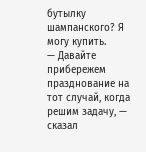бутылку шампанского? Я могу купить.
— Давайте прибережем празднование на тот случай, когда решим задачу, — сказал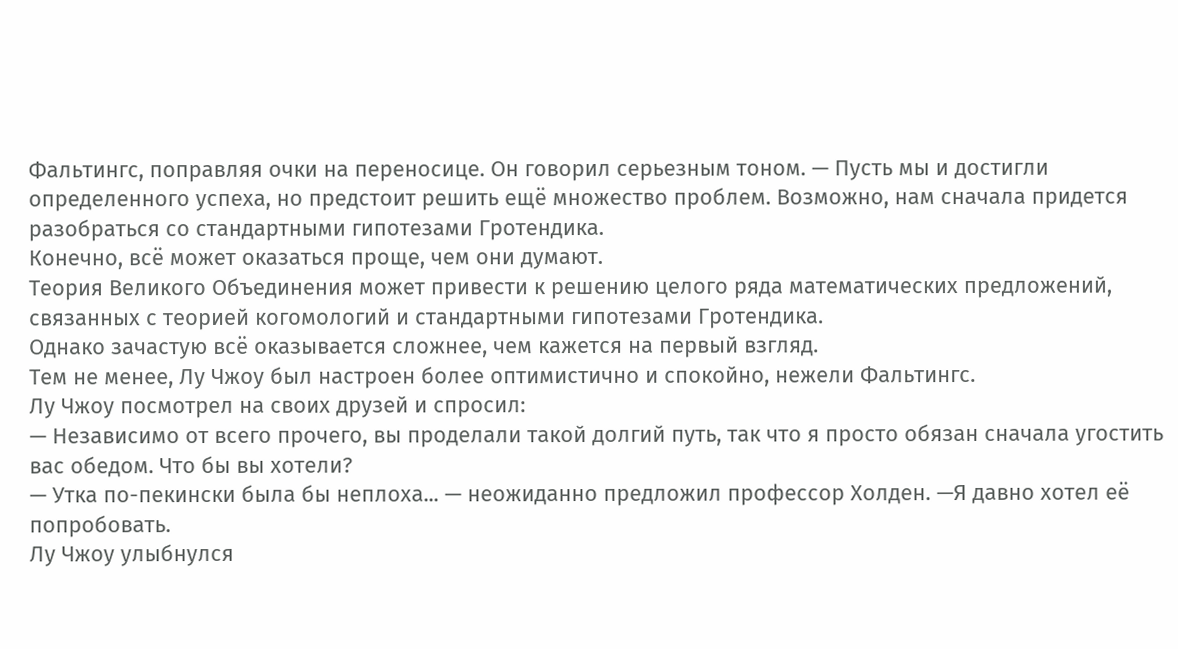Фальтингс, поправляя очки на переносице. Он говорил серьезным тоном. — Пусть мы и достигли определенного успеха, но предстоит решить ещё множество проблем. Возможно, нам сначала придется разобраться со стандартными гипотезами Гротендика.
Конечно, всё может оказаться проще, чем они думают.
Теория Великого Объединения может привести к решению целого ряда математических предложений, связанных с теорией когомологий и стандартными гипотезами Гротендика.
Однако зачастую всё оказывается сложнее, чем кажется на первый взгляд.
Тем не менее, Лу Чжоу был настроен более оптимистично и спокойно, нежели Фальтингс.
Лу Чжоу посмотрел на своих друзей и спросил:
— Независимо от всего прочего, вы проделали такой долгий путь, так что я просто обязан сначала угостить вас обедом. Что бы вы хотели?
— Утка по-пекински была бы неплоха... — неожиданно предложил профессор Холден. —Я давно хотел её попробовать.
Лу Чжоу улыбнулся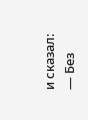и сказал:
— Без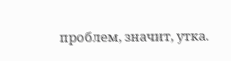проблем, значит, утка.